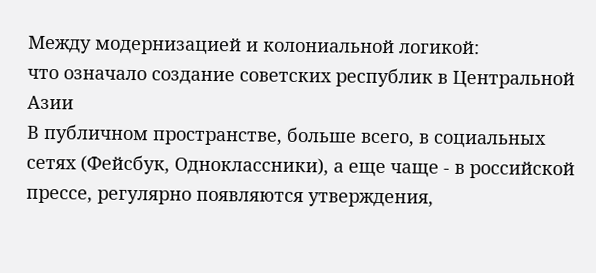Между модернизацией и колониальной логикой:
что означало создание советских республик в Центральной Азии
В публичном пространстве, больше всего, в социальных сетях (Фейсбук, Одноклассники), а еще чаще - в российской прессе, регулярно появляются утверждения,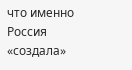что именно Россия «создала»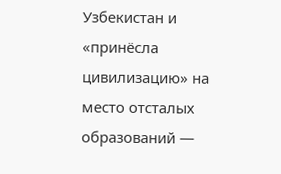Узбекистан и «принёсла цивилизацию» на место отсталых образований —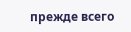прежде всего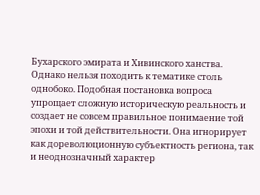Бухарского эмирата и Хивинского ханства. Однако нельзя походить к тематике столь однобоко. Подобная постановка вопроса упрощает сложную историческую реальность и создает не совсем правильное понимаение той эпохи и той действительности. Она игнорирует как дореволюционную субъектность региона, так и неоднозначный характер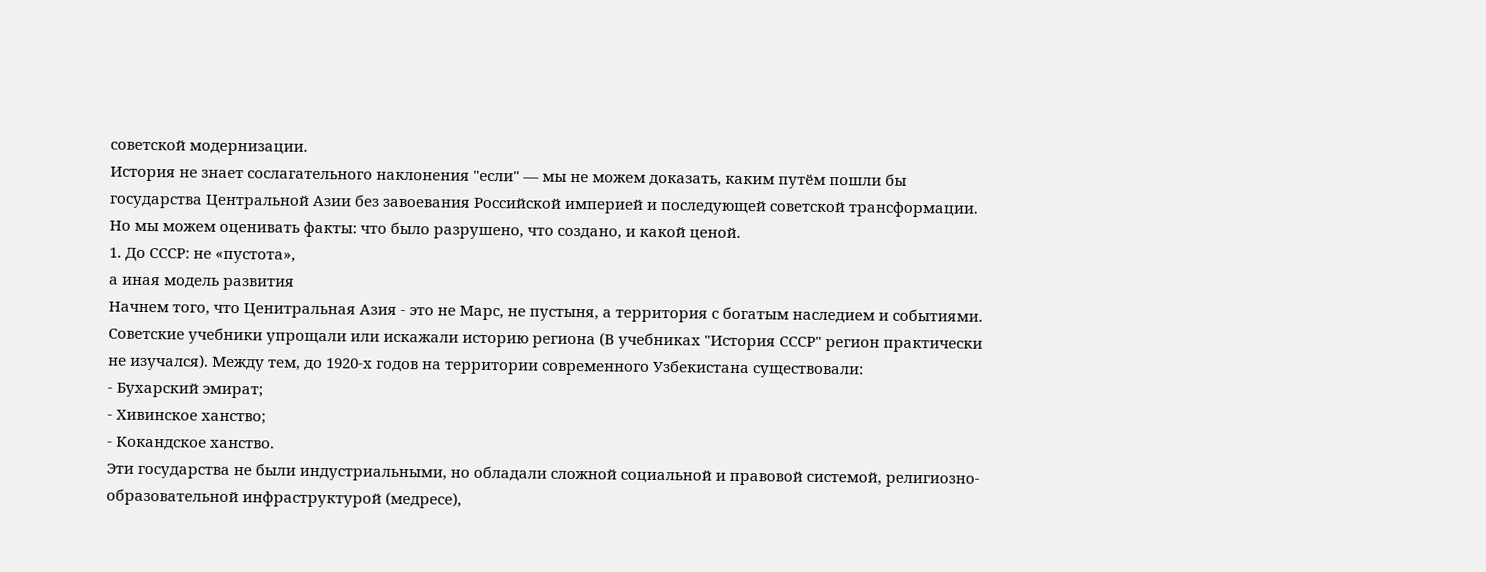советской модернизации.
История не знает сослагательного наклонения "если" — мы не можем доказать, каким путём пошли бы государства Центральной Азии без завоевания Российской империей и последующей советской трансформации. Но мы можем оценивать факты: что было разрушено, что создано, и какой ценой.
1. До СССР: не «пустота»,
а иная модель развития
Начнем того, что Ценитральная Азия - это не Марс, не пустыня, а территория с богатым наследием и событиями. Советские учебники упрощали или искажали историю региона (В учебниках "История СССР" регион практически не изучался). Между тем, до 1920-х годов на территории современного Узбекистана существовали:
- Бухарский эмират;
- Хивинское ханство;
- Кокандское ханство.
Эти государства не были индустриальными, но обладали сложной социальной и правовой системой, религиозно-образовательной инфраструктурой (медресе),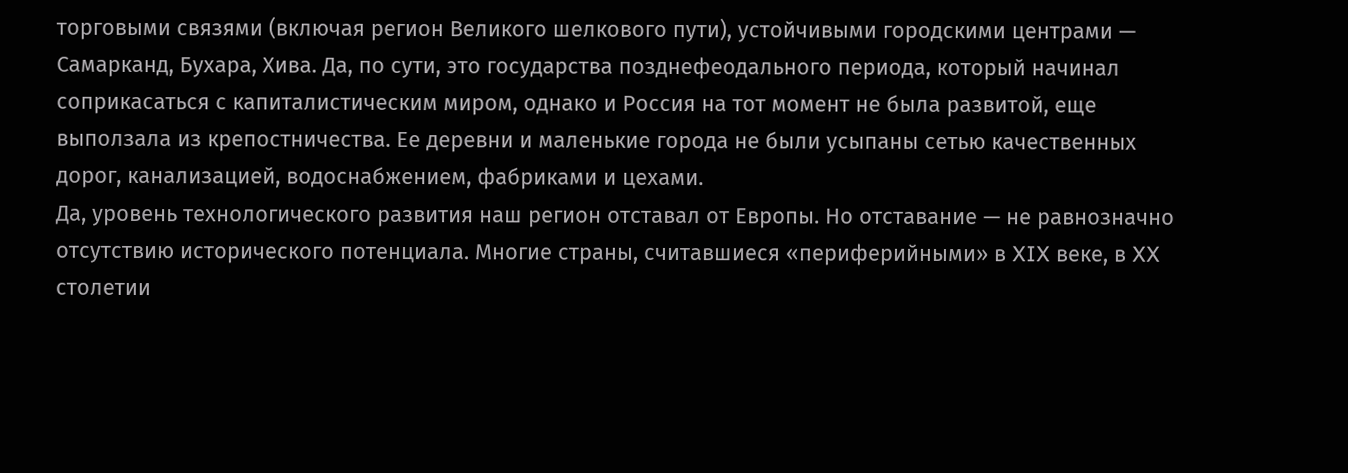торговыми связями (включая регион Великого шелкового пути), устойчивыми городскими центрами — Самарканд, Бухара, Хива. Да, по сути, это государства позднефеодального периода, который начинал соприкасаться с капиталистическим миром, однако и Россия на тот момент не была развитой, еще выползала из крепостничества. Ее деревни и маленькие города не были усыпаны сетью качественных дорог, канализацией, водоснабжением, фабриками и цехами.
Да, уровень технологического развития наш регион отставал от Европы. Но отставание — не равнозначно отсутствию исторического потенциала. Многие страны, считавшиеся «периферийными» в XIX веке, в XX столетии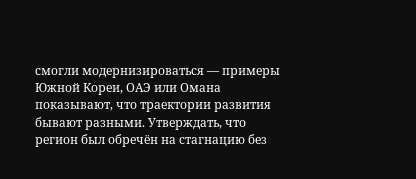смогли модернизироваться — примеры Южной Кореи, ОАЭ или Омана показывают, что траектории развития бывают разными. Утверждать, что регион был обречён на стагнацию без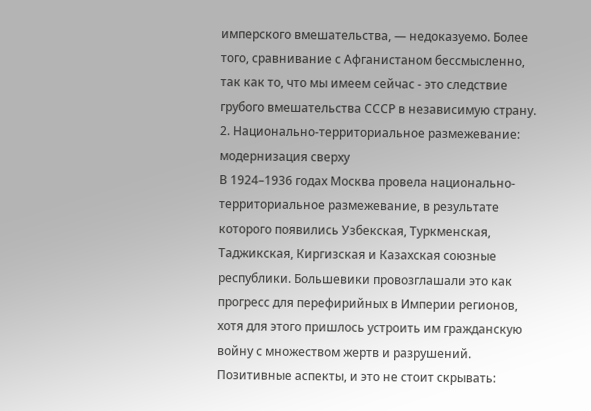имперского вмешательства, — недоказуемо. Более того, сравнивание с Афганистаном бессмысленно, так как то, что мы имеем сейчас - это следствие грубого вмешательства СССР в независимую страну.
2. Национально-территориальное размежевание:
модернизация сверху
В 1924–1936 годах Москва провела национально-территориальное размежевание, в результате которого появились Узбекская, Туркменская, Таджикская, Киргизская и Казахская союзные республики. Большевики провозглашали это как прогресс для перефирийных в Империи регионов, хотя для этого пришлось устроить им гражданскую войну с множеством жертв и разрушений.
Позитивные аспекты, и это не стоит скрывать: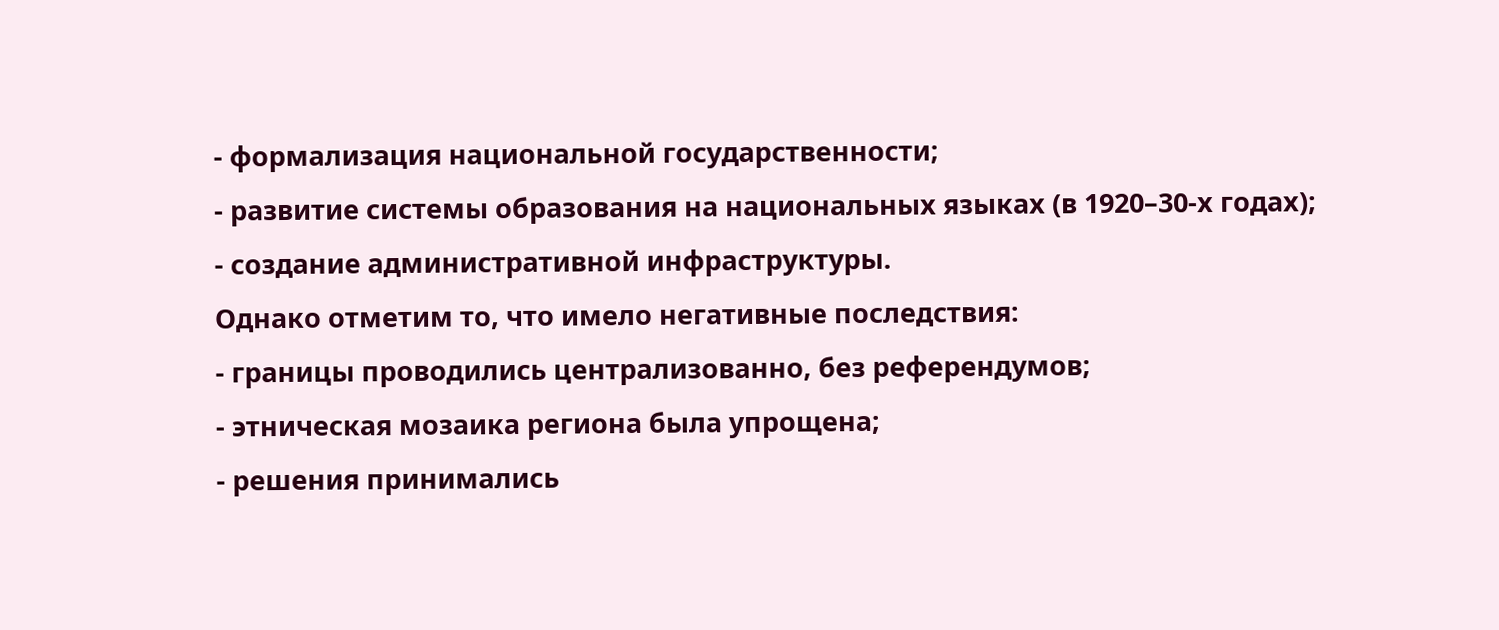- формализация национальной государственности;
- развитие системы образования на национальных языках (в 1920–30-х годах);
- создание административной инфраструктуры.
Однако отметим то, что имело негативные последствия:
- границы проводились централизованно, без референдумов;
- этническая мозаика региона была упрощена;
- решения принимались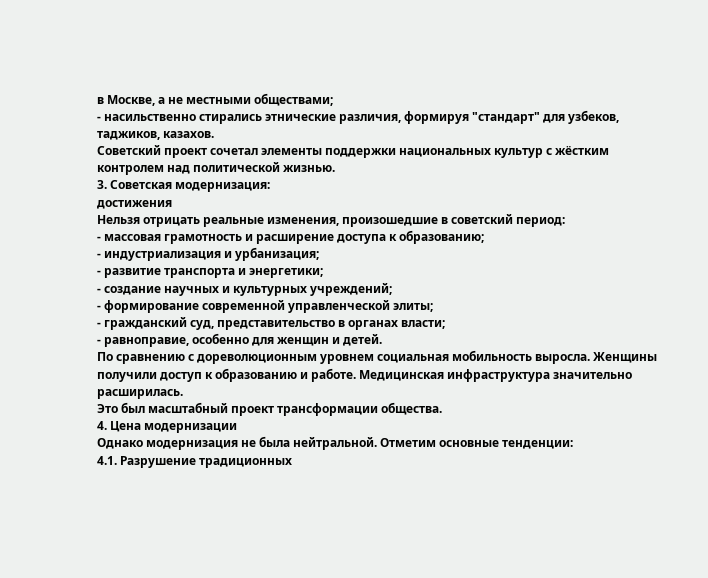в Москве, а не местными обществами;
- насильственно стирались этнические различия, формируя "стандарт" для узбеков, таджиков, казахов.
Советский проект сочетал элементы поддержки национальных культур с жёстким контролем над политической жизнью.
3. Советская модернизация:
достижения
Нельзя отрицать реальные изменения, произошедшие в советский период:
- массовая грамотность и расширение доступа к образованию;
- индустриализация и урбанизация;
- развитие транспорта и энергетики;
- создание научных и культурных учреждений;
- формирование современной управленческой элиты;
- гражданский суд, представительство в органах власти;
- равноправие, особенно для женщин и детей.
По сравнению с дореволюционным уровнем социальная мобильность выросла. Женщины получили доступ к образованию и работе. Медицинская инфраструктура значительно расширилась.
Это был масштабный проект трансформации общества.
4. Цена модернизации
Однако модернизация не была нейтральной. Отметим основные тенденции:
4.1. Разрушение традиционных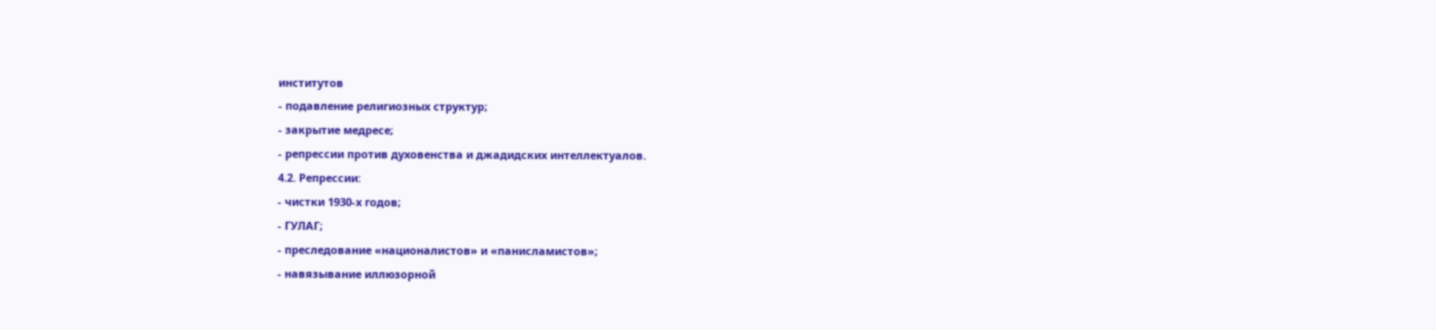институтов
- подавление религиозных структур;
- закрытие медресе;
- репрессии против духовенства и джадидских интеллектуалов.
4.2. Репрессии:
- чистки 1930-х годов;
- ГУЛАГ;
- преследование «националистов» и «панисламистов»;
- навязывание иллюзорной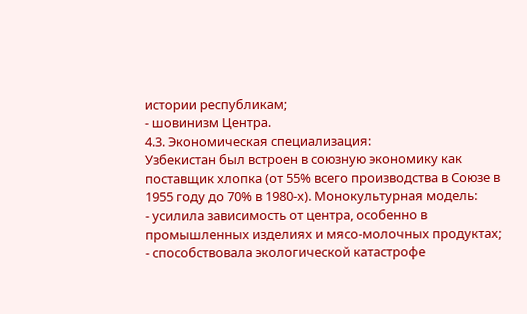истории республикам;
- шовинизм Центра.
4.3. Экономическая специализация:
Узбекистан был встроен в союзную экономику как поставщик хлопка (от 55% всего производства в Союзе в 1955 году до 70% в 1980-х). Монокультурная модель:
- усилила зависимость от центра, особенно в промышленных изделиях и мясо-молочных продуктах;
- способствовала экологической катастрофе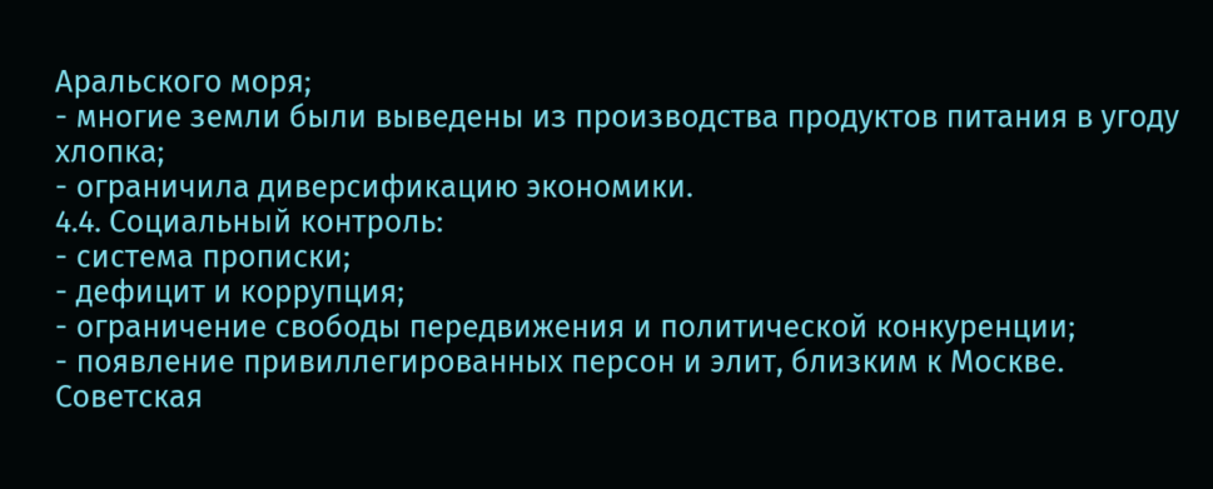Аральского моря;
- многие земли были выведены из производства продуктов питания в угоду хлопка;
- ограничила диверсификацию экономики.
4.4. Социальный контроль:
- система прописки;
- дефицит и коррупция;
- ограничение свободы передвижения и политической конкуренции;
- появление привиллегированных персон и элит, близким к Москве.
Советская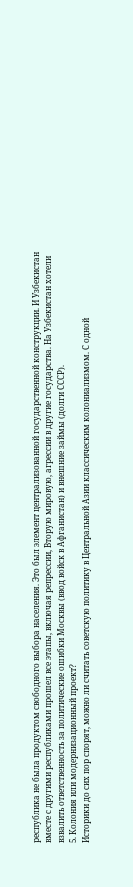республика не была продуктом свободного выбора населения. Это был элемент централизованной государственной конструкции. И Узбекистан вместе с другими республиками прошел все этапы, включая репрессии, Вторую мировую, агрессии в другие государства. На Узбекистан хотели взвалить ответственность за политические ошибки Москвы (ввод войск в Афганистан) и внешние займы (долги СССР).
5. Колония или модернизационный проект?
Историки до сих пор спорят, можно ли считать советскую политику в Центральной Азии классическим колониализмом. С одной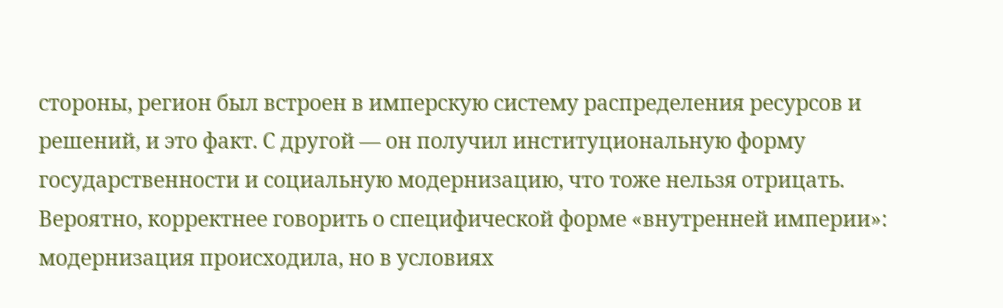стороны, регион был встроен в имперскую систему распределения ресурсов и решений, и это факт. С другой — он получил институциональную форму государственности и социальную модернизацию, что тоже нельзя отрицать.
Вероятно, корректнее говорить о специфической форме «внутренней империи»: модернизация происходила, но в условиях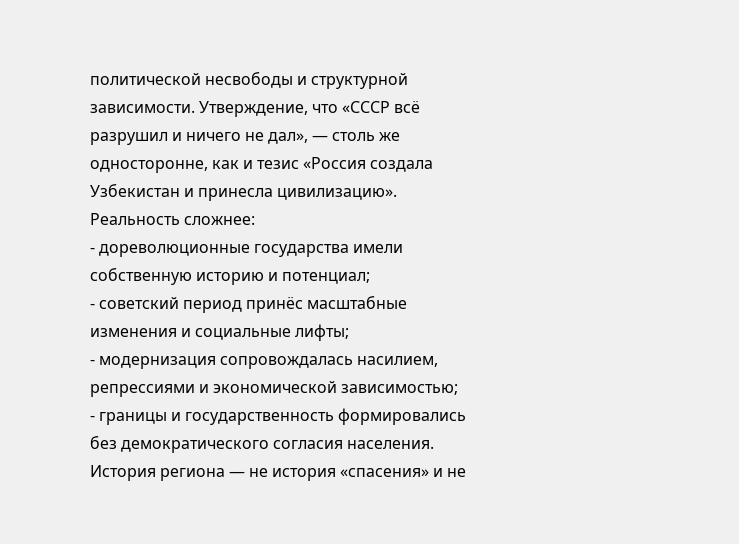политической несвободы и структурной зависимости. Утверждение, что «СССР всё разрушил и ничего не дал», — столь же односторонне, как и тезис «Россия создала Узбекистан и принесла цивилизацию».
Реальность сложнее:
- дореволюционные государства имели собственную историю и потенциал;
- советский период принёс масштабные изменения и социальные лифты;
- модернизация сопровождалась насилием, репрессиями и экономической зависимостью;
- границы и государственность формировались без демократического согласия населения.
История региона — не история «спасения» и не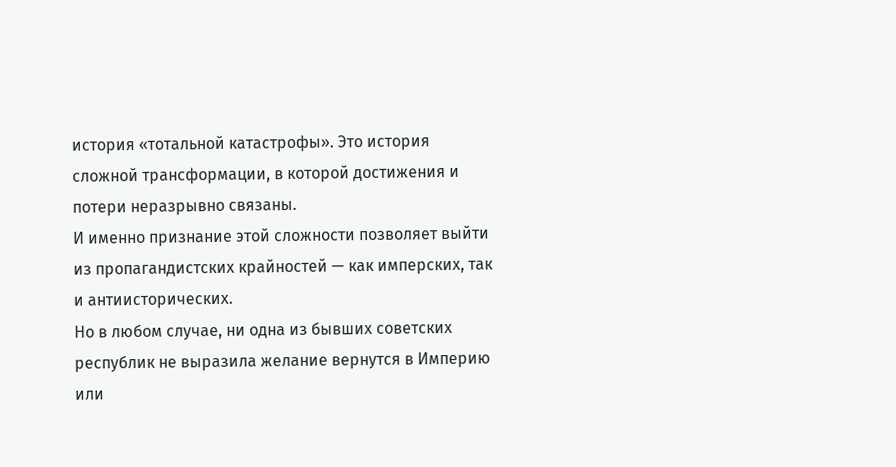история «тотальной катастрофы». Это история сложной трансформации, в которой достижения и потери неразрывно связаны.
И именно признание этой сложности позволяет выйти из пропагандистских крайностей — как имперских, так и антиисторических.
Но в любом случае, ни одна из бывших советских республик не выразила желание вернутся в Империю или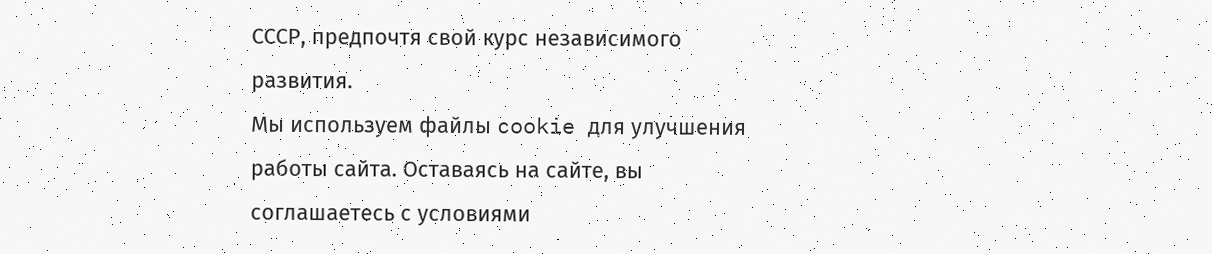СССР, предпочтя свой курс независимого развития.
Мы используем файлы cookie для улучшения работы сайта. Оставаясь на сайте, вы соглашаетесь с условиями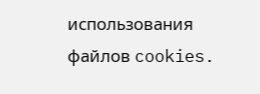использования файлов cookies.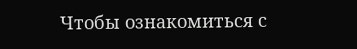Чтобы ознакомиться с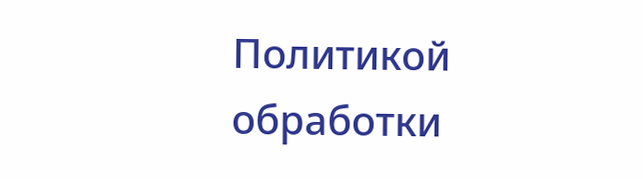Политикой обработки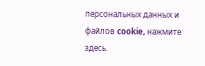персональных данных и файлов cookie, нажмите здесь.